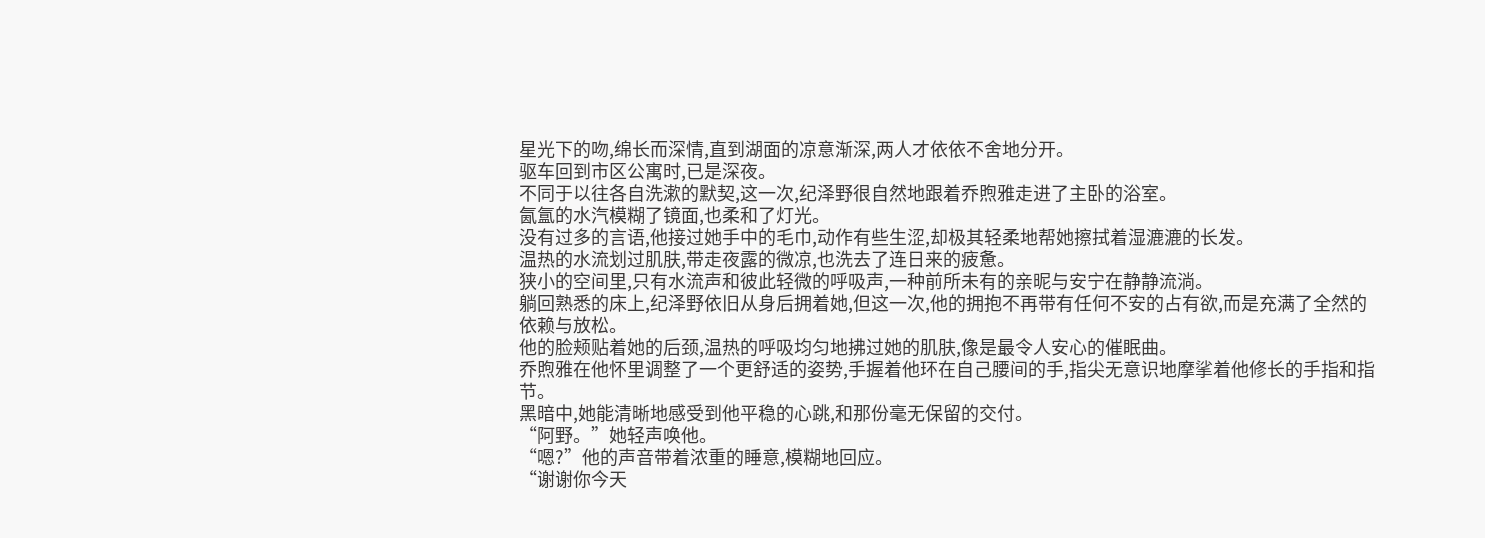星光下的吻,绵长而深情,直到湖面的凉意渐深,两人才依依不舍地分开。
驱车回到市区公寓时,已是深夜。
不同于以往各自洗漱的默契,这一次,纪泽野很自然地跟着乔煦雅走进了主卧的浴室。
氤氲的水汽模糊了镜面,也柔和了灯光。
没有过多的言语,他接过她手中的毛巾,动作有些生涩,却极其轻柔地帮她擦拭着湿漉漉的长发。
温热的水流划过肌肤,带走夜露的微凉,也洗去了连日来的疲惫。
狭小的空间里,只有水流声和彼此轻微的呼吸声,一种前所未有的亲昵与安宁在静静流淌。
躺回熟悉的床上,纪泽野依旧从身后拥着她,但这一次,他的拥抱不再带有任何不安的占有欲,而是充满了全然的依赖与放松。
他的脸颊贴着她的后颈,温热的呼吸均匀地拂过她的肌肤,像是最令人安心的催眠曲。
乔煦雅在他怀里调整了一个更舒适的姿势,手握着他环在自己腰间的手,指尖无意识地摩挲着他修长的手指和指节。
黑暗中,她能清晰地感受到他平稳的心跳,和那份毫无保留的交付。
“阿野。”她轻声唤他。
“嗯?”他的声音带着浓重的睡意,模糊地回应。
“谢谢你今天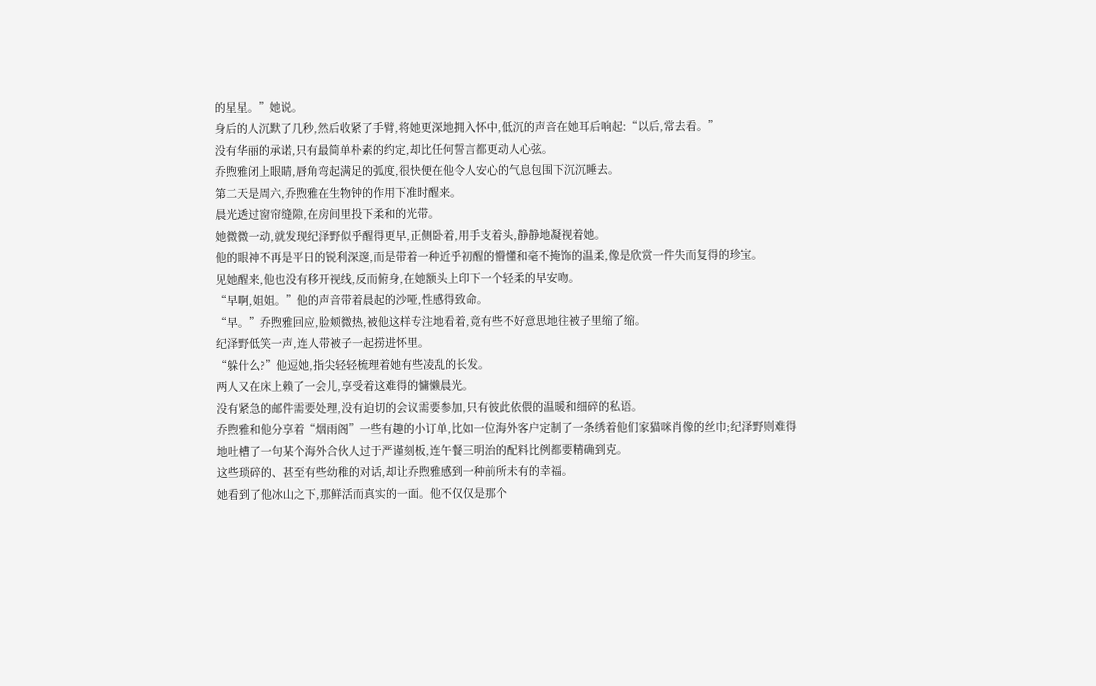的星星。”她说。
身后的人沉默了几秒,然后收紧了手臂,将她更深地拥入怀中,低沉的声音在她耳后响起:“以后,常去看。”
没有华丽的承诺,只有最简单朴素的约定,却比任何誓言都更动人心弦。
乔煦雅闭上眼睛,唇角弯起满足的弧度,很快便在他令人安心的气息包围下沉沉睡去。
第二天是周六,乔煦雅在生物钟的作用下准时醒来。
晨光透过窗帘缝隙,在房间里投下柔和的光带。
她微微一动,就发现纪泽野似乎醒得更早,正侧卧着,用手支着头,静静地凝视着她。
他的眼神不再是平日的锐利深邃,而是带着一种近乎初醒的懵懂和毫不掩饰的温柔,像是欣赏一件失而复得的珍宝。
见她醒来,他也没有移开视线,反而俯身,在她额头上印下一个轻柔的早安吻。
“早啊,姐姐。”他的声音带着晨起的沙哑,性感得致命。
“早。”乔煦雅回应,脸颊微热,被他这样专注地看着,竟有些不好意思地往被子里缩了缩。
纪泽野低笑一声,连人带被子一起捞进怀里。
“躲什么?”他逗她,指尖轻轻梳理着她有些凌乱的长发。
两人又在床上赖了一会儿,享受着这难得的慵懒晨光。
没有紧急的邮件需要处理,没有迫切的会议需要参加,只有彼此依偎的温暖和细碎的私语。
乔煦雅和他分享着“烟雨阁”一些有趣的小订单,比如一位海外客户定制了一条绣着他们家猫咪肖像的丝巾;纪泽野则难得地吐槽了一句某个海外合伙人过于严谨刻板,连午餐三明治的配料比例都要精确到克。
这些琐碎的、甚至有些幼稚的对话,却让乔煦雅感到一种前所未有的幸福。
她看到了他冰山之下,那鲜活而真实的一面。他不仅仅是那个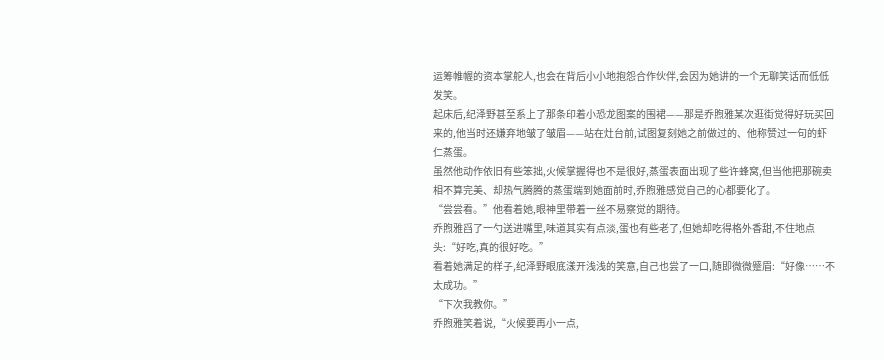运筹帷幄的资本掌舵人,也会在背后小小地抱怨合作伙伴,会因为她讲的一个无聊笑话而低低发笑。
起床后,纪泽野甚至系上了那条印着小恐龙图案的围裙——那是乔煦雅某次逛街觉得好玩买回来的,他当时还嫌弃地皱了皱眉——站在灶台前,试图复刻她之前做过的、他称赞过一句的虾仁蒸蛋。
虽然他动作依旧有些笨拙,火候掌握得也不是很好,蒸蛋表面出现了些许蜂窝,但当他把那碗卖相不算完美、却热气腾腾的蒸蛋端到她面前时,乔煦雅感觉自己的心都要化了。
“尝尝看。”他看着她,眼神里带着一丝不易察觉的期待。
乔煦雅舀了一勺送进嘴里,味道其实有点淡,蛋也有些老了,但她却吃得格外香甜,不住地点头:“好吃,真的很好吃。”
看着她满足的样子,纪泽野眼底漾开浅浅的笑意,自己也尝了一口,随即微微蹙眉:“好像……不太成功。”
“下次我教你。”
乔煦雅笑着说,“火候要再小一点,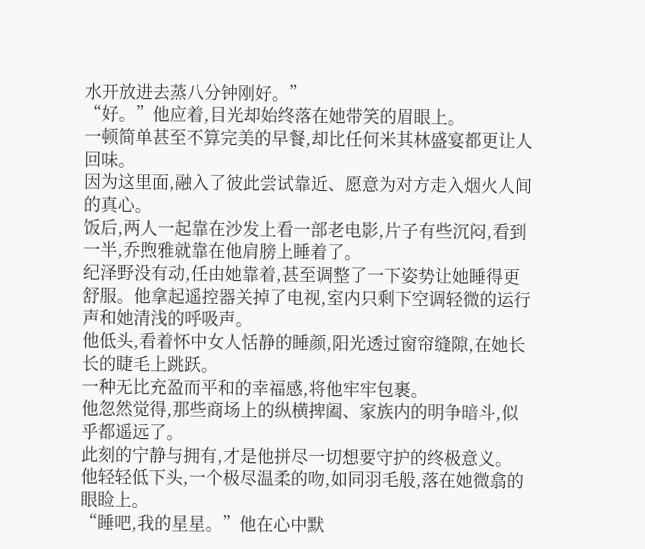水开放进去蒸八分钟刚好。”
“好。”他应着,目光却始终落在她带笑的眉眼上。
一顿简单甚至不算完美的早餐,却比任何米其林盛宴都更让人回味。
因为这里面,融入了彼此尝试靠近、愿意为对方走入烟火人间的真心。
饭后,两人一起靠在沙发上看一部老电影,片子有些沉闷,看到一半,乔煦雅就靠在他肩膀上睡着了。
纪泽野没有动,任由她靠着,甚至调整了一下姿势让她睡得更舒服。他拿起遥控器关掉了电视,室内只剩下空调轻微的运行声和她清浅的呼吸声。
他低头,看着怀中女人恬静的睡颜,阳光透过窗帘缝隙,在她长长的睫毛上跳跃。
一种无比充盈而平和的幸福感,将他牢牢包裹。
他忽然觉得,那些商场上的纵横捭阖、家族内的明争暗斗,似乎都遥远了。
此刻的宁静与拥有,才是他拼尽一切想要守护的终极意义。
他轻轻低下头,一个极尽温柔的吻,如同羽毛般,落在她微翕的眼睑上。
“睡吧,我的星星。”他在心中默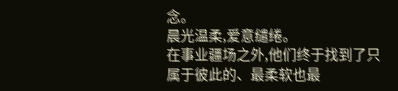念。
晨光温柔,爱意缱绻。
在事业疆场之外,他们终于找到了只属于彼此的、最柔软也最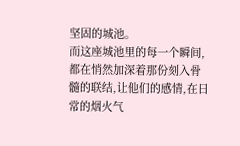坚固的城池。
而这座城池里的每一个瞬间,都在悄然加深着那份刻入骨髓的联结,让他们的感情,在日常的烟火气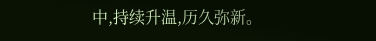中,持续升温,历久弥新。